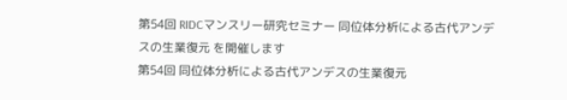第54回 RIDCマンスリー研究セミナー 同位体分析による古代アンデスの生業復元 を開催します
第54回 同位体分析による古代アンデスの生業復元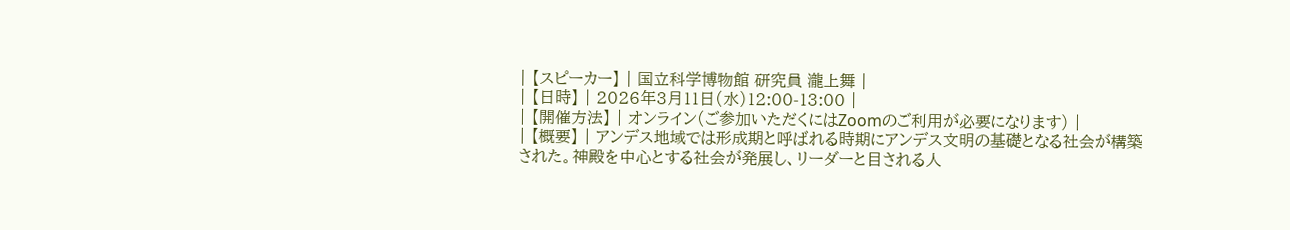| 【スピーカー】 | 国立科学博物館 研究員 瀧上舞 |
| 【日時】 | 2026年3月11日(水)12:00-13:00 |
| 【開催方法】 | オンライン(ご参加いただくにはZoomのご利用が必要になります) |
| 【概要】 | アンデス地域では形成期と呼ばれる時期にアンデス文明の基礎となる社会が構築された。神殿を中心とする社会が発展し、リーダーと目される人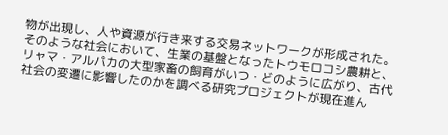物が出現し、人や資源が行き来する交易ネットワークが形成された。そのような社会において、生業の基盤となったトウモロコシ農耕と、リャマ・アルパカの大型家畜の飼育がいつ・どのように広がり、古代社会の変遷に影響したのかを調べる研究プロジェクトが現在進ん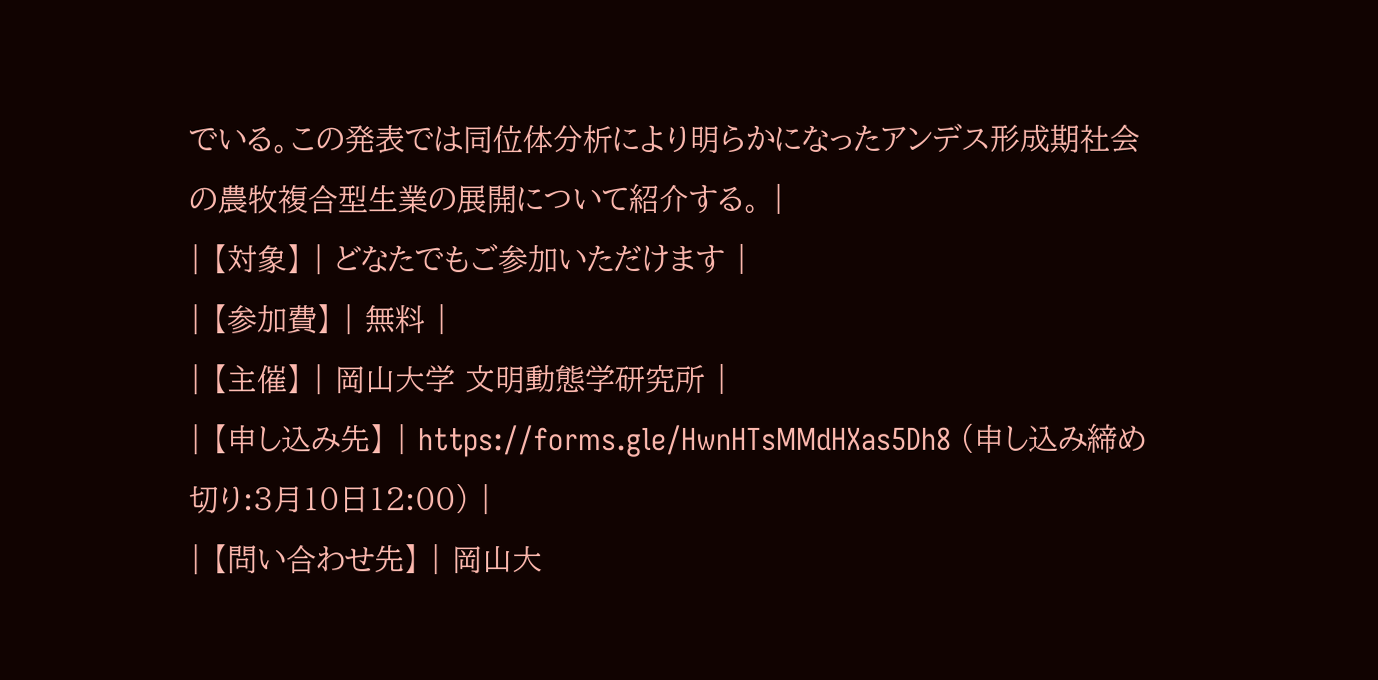でいる。この発表では同位体分析により明らかになったアンデス形成期社会の農牧複合型生業の展開について紹介する。 |
| 【対象】 | どなたでもご参加いただけます |
| 【参加費】 | 無料 |
| 【主催】 | 岡山大学 文明動態学研究所 |
| 【申し込み先】 | https://forms.gle/HwnHTsMMdHXas5Dh8 (申し込み締め切り:3月10日12:00) |
| 【問い合わせ先】 | 岡山大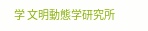学 文明動態学研究所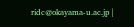ridc@okayama-u.ac.jp |